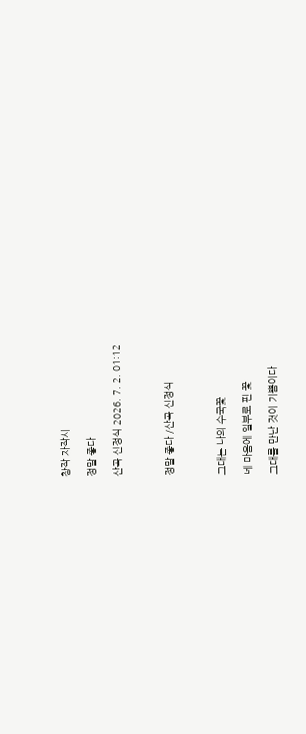창작 자작시

정말 좋다

산곡 신정식 2026. 7. 2. 01:12



정말 좋다 /산곡 신정식



그대는 나의 수국꽃

네 마음에 일부로 핀 꽃

그대를 만난 것이 기쁨이다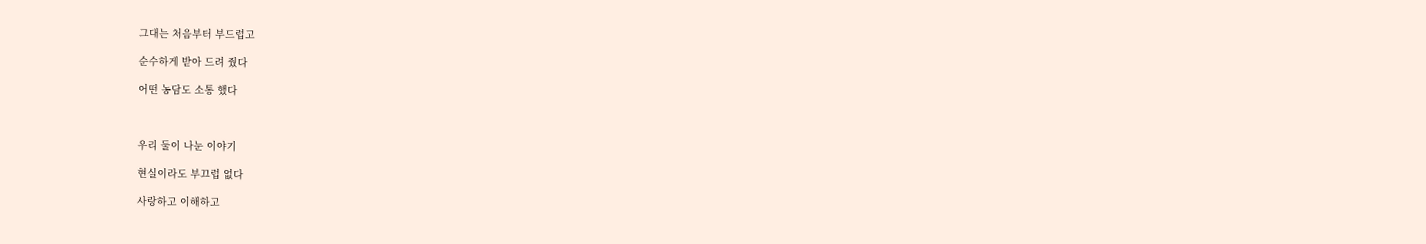그대는 처음부터 부드럽고

순수하게 받아 드려 줬다

어떤 농담도 소통 했다



우리 둘이 나눈 이야기

현실이라도 부끄럽 없다

사랑하고 이해하고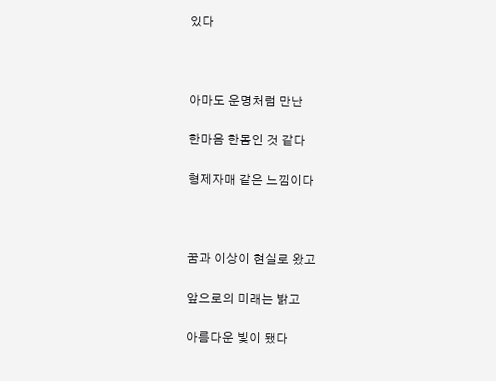있다



아마도 운명처럼 만난

한마음 한몸인 것 같다

형제자매 같은 느낌이다



꿈과 이상이 현실로 왔고

앞으로의 미래는 밝고

아름다운 빛이 됐다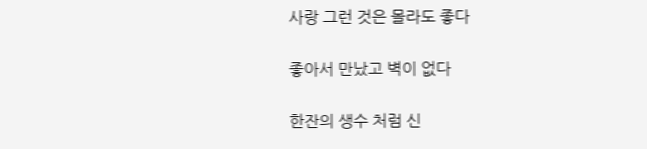사랑 그런 것은 몰라도 좋다

좋아서 만났고 벽이 없다

한잔의 생수 처럼 신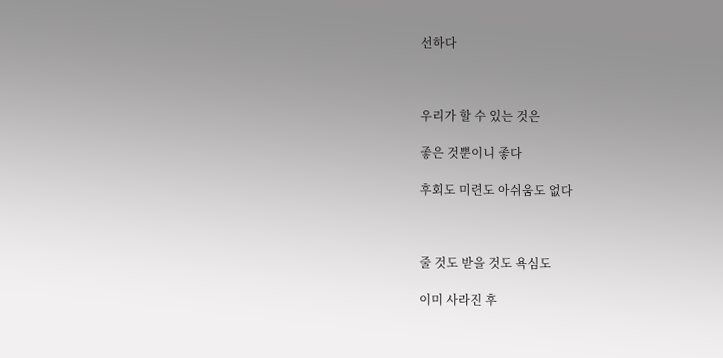선하다



우리가 할 수 있는 것은

좋은 것뿐이니 좋다

후회도 미련도 아쉬움도 없다



줄 것도 받을 것도 욕심도

이미 사라진 후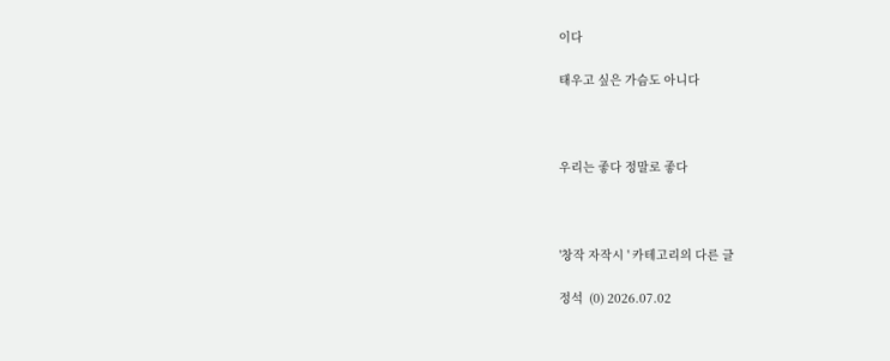이다

태우고 싶은 가슴도 아니다



우리는 좋다 정말로 좋다



'창작 자작시 ' 카테고리의 다른 글

정석  (0) 2026.07.02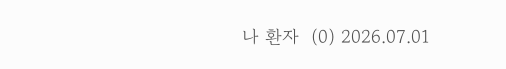나 환자  (0) 2026.07.01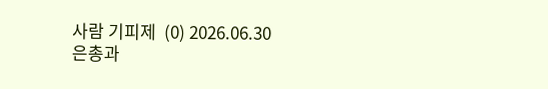사람 기피제  (0) 2026.06.30
은총과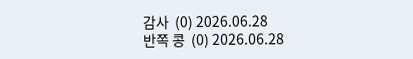감사  (0) 2026.06.28
반쪽 콩  (0) 2026.06.28